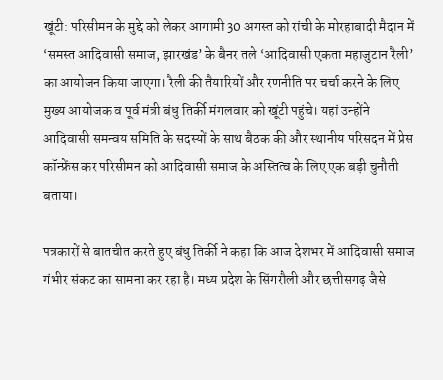खूंटी: परिसीमन के मुद्दे को लेकर आगामी 30 अगस्त को रांची के मोरहाबादी मैदान में ‘समस्त आदिवासी समाज, झारखंड’ के बैनर तले ‘आदिवासी एकता महाजुटान रैली’ का आयोजन किया जाएगा। रैली की तैयारियों और रणनीति पर चर्चा करने के लिए मुख्य आयोजक व पूर्व मंत्री बंधु तिर्की मंगलवार को खूंटी पहुंचे। यहां उन्होंने आदिवासी समन्वय समिति के सदस्यों के साथ बैठक की और स्थानीय परिसदन में प्रेस कॉन्फ्रेंस कर परिसीमन को आदिवासी समाज के अस्तित्व के लिए एक बड़ी चुनौती बताया।

पत्रकारों से बातचीत करते हुए बंधु तिर्की ने कहा कि आज देशभर में आदिवासी समाज गंभीर संकट का सामना कर रहा है। मध्य प्रदेश के सिंगरौली और छत्तीसगढ़ जैसे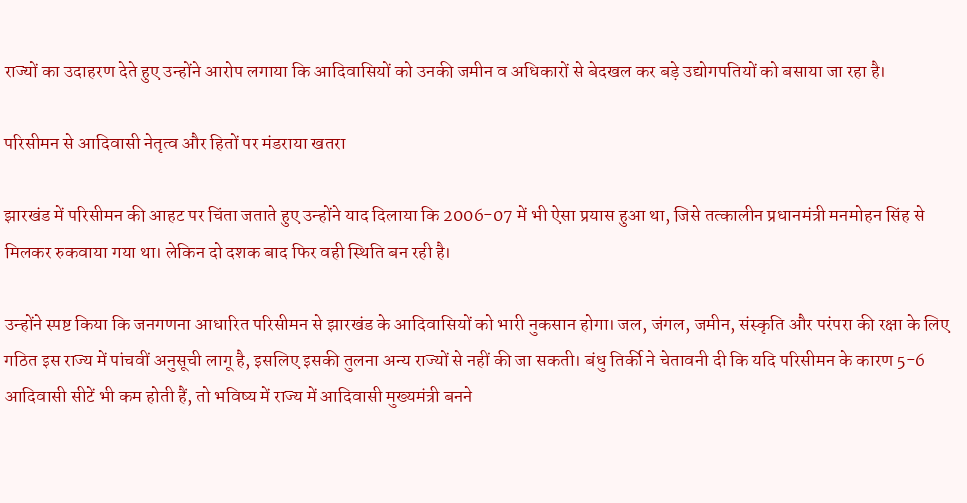राज्यों का उदाहरण देते हुए उन्होंने आरोप लगाया कि आदिवासियों को उनकी जमीन व अधिकारों से बेदखल कर बड़े उद्योगपतियों को बसाया जा रहा है।

परिसीमन से आदिवासी नेतृत्व और हितों पर मंडराया खतरा

झारखंड में परिसीमन की आहट पर चिंता जताते हुए उन्होंने याद दिलाया कि 2006-07 में भी ऐसा प्रयास हुआ था, जिसे तत्कालीन प्रधानमंत्री मनमोहन सिंह से मिलकर रुकवाया गया था। लेकिन दो दशक बाद फिर वही स्थिति बन रही है।

उन्होंने स्पष्ट किया कि जनगणना आधारित परिसीमन से झारखंड के आदिवासियों को भारी नुकसान होगा। जल, जंगल, जमीन, संस्कृति और परंपरा की रक्षा के लिए गठित इस राज्य में पांचवीं अनुसूची लागू है, इसलिए इसकी तुलना अन्य राज्यों से नहीं की जा सकती। बंधु तिर्की ने चेतावनी दी कि यदि परिसीमन के कारण 5-6 आदिवासी सीटें भी कम होती हैं, तो भविष्य में राज्य में आदिवासी मुख्यमंत्री बनने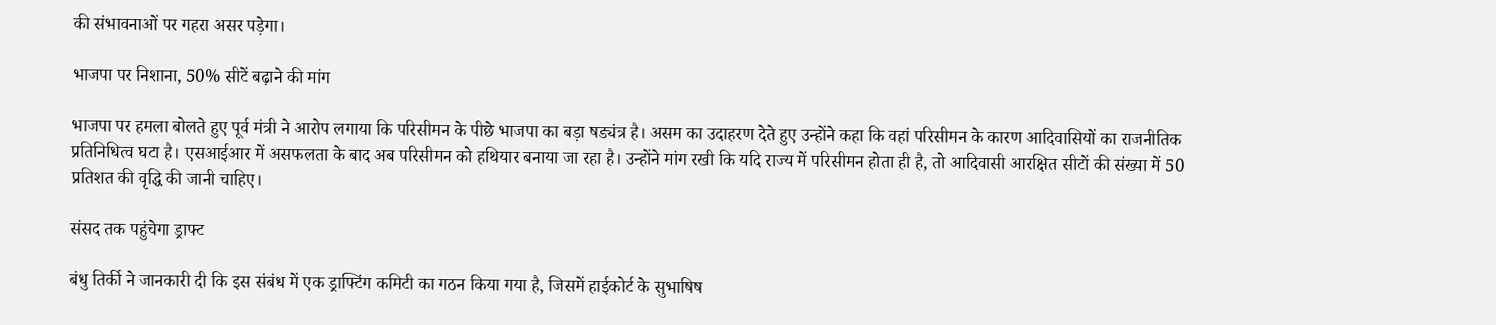की संभावनाओं पर गहरा असर पड़ेगा।

भाजपा पर निशाना, 50% सीटें बढ़ाने की मांग

भाजपा पर हमला बोलते हुए पूर्व मंत्री ने आरोप लगाया कि परिसीमन के पीछे भाजपा का बड़ा षड्यंत्र है। असम का उदाहरण देते हुए उन्होंने कहा कि वहां परिसीमन के कारण आदिवासियों का राजनीतिक प्रतिनिधित्व घटा है। एसआईआर में असफलता के बाद अब परिसीमन को हथियार बनाया जा रहा है। उन्होंने मांग रखी कि यदि राज्य में परिसीमन होता ही है, तो आदिवासी आरक्षित सीटों की संख्या में 50 प्रतिशत की वृद्धि की जानी चाहिए।

संसद तक पहुंचेगा ड्राफ्ट

बंधु तिर्की ने जानकारी दी कि इस संबंध में एक ड्राफ्टिंग कमिटी का गठन किया गया है, जिसमें हाईकोर्ट के सुभाषिष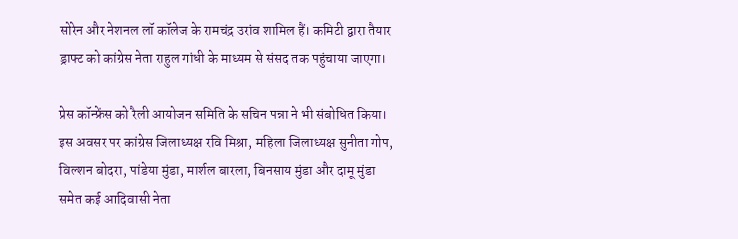सोरेन और नेशनल लॉ कॉलेज के रामचंद्र उरांव शामिल हैं। कमिटी द्वारा तैयार ड्राफ्ट को कांग्रेस नेता राहुल गांधी के माध्यम से संसद तक पहुंचाया जाएगा।

प्रेस कॉन्फ्रेंस को रैली आयोजन समिति के सचिन पन्ना ने भी संबोधित किया। इस अवसर पर कांग्रेस जिलाध्यक्ष रवि मिश्रा, महिला जिलाध्यक्ष सुनीता गोप, विल्शन बोदरा, पांडेया मुंडा, मार्शल बारला, बिनसाय मुंडा और दामू मुंडा समेत कई आदिवासी नेता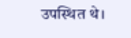उपस्थित थे।